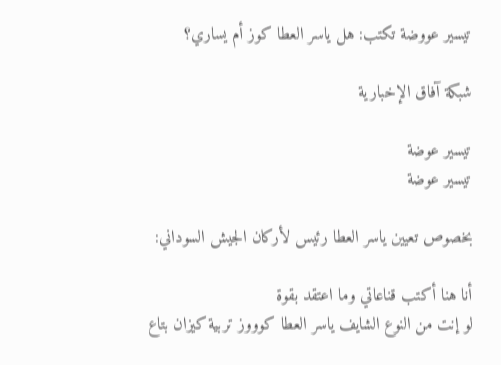تيسير عووضة تكتب: هل ياسر العطا كوز أم يساري؟

شبكة آفاق الإخبارية

تيسير عوضة
تيسير عوضة

بخصوص تعيين ياسر العطا رئيس لأركان الجيش السوداني:

أنا هنا أكتب قناعاتي وما اعتقد بقوة
لو إنت من النوع الشايف ياسر العطا كوووز تربية كيزان بتاع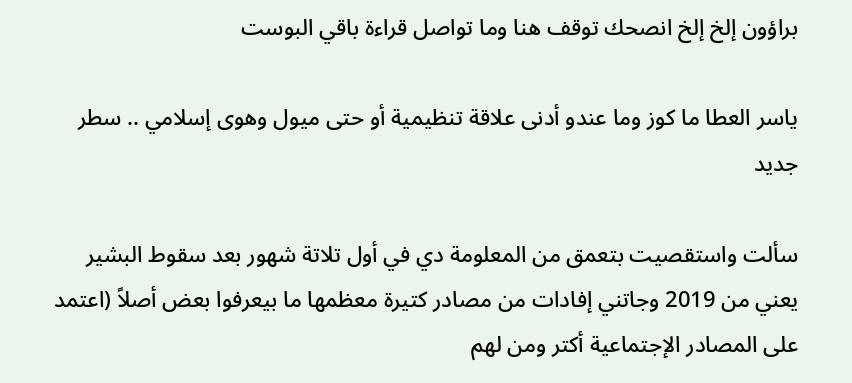براؤون إلخ إلخ انصحك توقف هنا وما تواصل قراءة باقي البوست

ياسر العطا ما كوز وما عندو أدنى علاقة تنظيمية أو حتى ميول وهوى إسلامي .. سطر جديد

سألت واستقصيت بتعمق من المعلومة دي في أول تلاتة شهور بعد سقوط البشير يعني من 2019 وجاتني إفادات من مصادر كتيرة معظمها ما بيعرفوا بعض أصلاً (اعتمد على المصادر الإجتماعية أكتر ومن لهم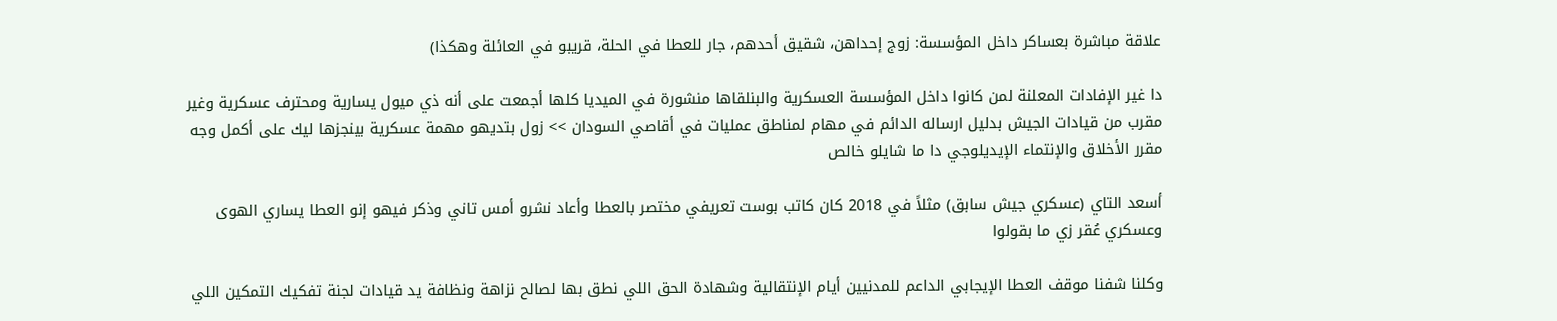علاقة مباشرة بعساكر داخل المؤسسة: زوج إحداهن، شقيق أحدهم، جار للعطا في الحلة، قريبو في العائلة وهكذا)

دا غير الإفادات المعلنة لمن كانوا داخل المؤسسة العسكرية والبنلقاها منشورة في الميديا كلها أجمعت على أنه ذي ميول يسارية ومحترف عسكرية وغير مقرب من قيادات الجيش بدليل ارساله الدائم في مهام لمناطق عمليات في أقاصي السودان >> زول بتديهو مهمة عسكرية بينجزها ليك على أكمل وجه مقرر الأخلاق والإنتماء الإيديلوجي دا ما شايلو خالص

أسعد التاي (عسكري جيش سابق) مثلاً في 2018 كان كاتب بوست تعريفي مختصر بالعطا وأعاد نشرو أمس تاني وذكر فيهو إنو العطا يساري الهوى وعسكري عُقر زي ما بقولوا

وكلنا شفنا موقف العطا الإيجابي الداعم للمدنيين أيام الإنتقالية وشهادة الحق اللي نطق بها لصالح نزاهة ونظافة يد قيادات لجنة تفكيك التمكين اللي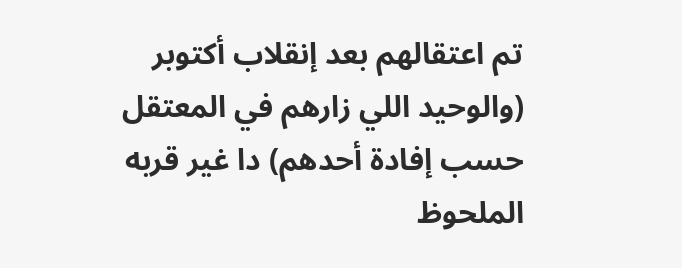تم اعتقالهم بعد إنقلاب أكتوبر (والوحيد اللي زارهم في المعتقل حسب إفادة أحدهم) دا غير قربه الملحوظ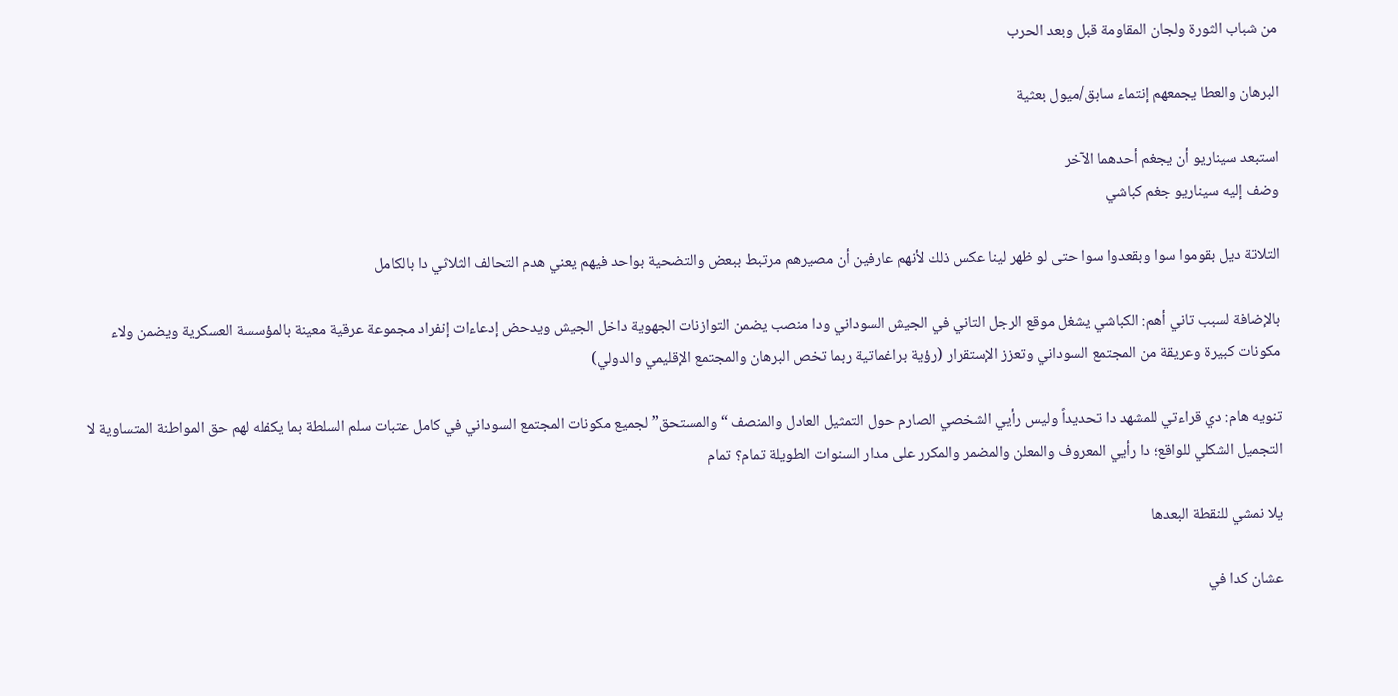من شباب الثورة ولجان المقاومة قبل وبعد الحرب

البرهان والعطا يجمعهم إنتماء سابق/ميول بعثية

استبعد سيناريو أن يجغم أحدهما الآخر
وضف إليه سيناريو جغم كباشي

التلاتة ديل بقوموا سوا وبقعدوا سوا حتى لو ظهر لينا عكس ذلك لأنهم عارفين أن مصيرهم مرتبط ببعض والتضحية بواحد فيهم يعني هدم التحالف الثلاثي دا بالكامل

بالإضافة لسبب تاني أهم: الكباشي يشغل موقع الرجل التاني في الجيش السوداني ودا منصب يضمن التوازنات الجهوية داخل الجيش ويدحض إدعاءات إنفراد مجموعة عرقية معينة بالمؤسسة العسكرية ويضمن ولاء مكونات كبيرة وعريقة من المجتمع السوداني وتعزز الإستقرار (رؤية براغماتية ربما تخص البرهان والمجتمع الإقليمي والدولي)

تنويه هام: دي قراءتي للمشهد دا تحديداً وليس رأيي الشخصي الصارم حول التمثيل العادل والمنصف “والمستحق” لجميع مكونات المجتمع السوداني في كامل عتبات سلم السلطة بما يكفله لهم حق المواطنة المتساوية لا التجميل الشكلي للواقع؛ دا رأيي المعروف والمعلن والمضمر والمكرر على مدار السنوات الطويلة تمام؟ تمام

يلا نمشي للنقطة البعدها

عشان كدا في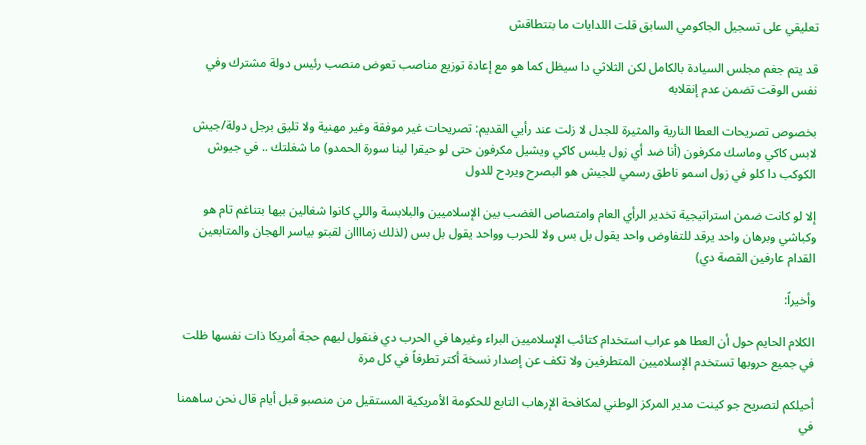تعليقي على تسجيل الجاكومي السابق قلت اللدايات ما بتتطاقش

قد يتم جغم مجلس السيادة بالكامل لكن الثلاثي دا سيظل كما هو مع إعادة توزيع مناصب تعوض منصب رئيس دولة مشترك وفي نفس الوقت تضمن عدم إنقلابه

بخصوص تصريحات العطا النارية والمثيرة للجدل لا زلت عند رأيي القديم: تصريحات غير موفقة وغير مهنية ولا تليق برجل دولة/جيش لابس كاكي وماسك مكرفون (أنا ضد أي زول يلبس كاكي ويشيل مكرفون حتى لو حيقرا لينا سورة الحمدو) ما شغلتك .. في جيوش الكوكب دا كلو في زول اسمو ناطق رسمي للجيش هو البصرح ويردح للدول

إلا لو كانت ضمن استراتيجية تخدير الرأي العام وامتصاص الغضب بين الإسلاميين والبلابسة واللي كانوا شغالين بيها بتناغم تام هو وكباشي وبرهان واحد يرقد للتفاوض واحد يقول بل بس ولا للحرب وواحد يقول بل بس (لذلك زماااان لقبتو بياسر الهجان والمتابعين القدام عارفين القصة دي)

وأخيراً:

الكلام الحايم حول أن العطا هو عراب استخدام كتائب الإسلاميين البراء وغيرها في الحرب دي فنقول ليهم حجة أمريكا ذات نفسها ظلت في جميع حروبها تستخدم الإسلاميين المتطرفين ولا تكف عن إصدار نسخة أكتر تطرفاً في كل مرة

أحيلكم لتصريح جو كينت مدير المركز الوطني لمكافحة الإرهاب التابع للحكومة الأمريكية المستقيل من منصبو قبل أيام قال نحن ساهمنا في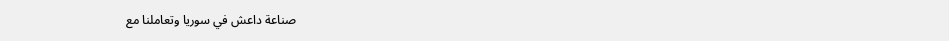صناعة داعش في سوريا وتعاملنا مع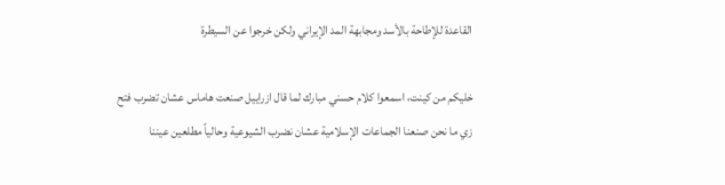القاعدة للإطاحة بالأسد ومجابهة المد الإيراني ولكن خرجوا عن السيطرة

خليكم من كينت، اسمعوا كلام حسني مبارك لما قال ازراييل صنعت هاماس عشان تضرب فتح زي ما نحن صنعنا الجماعات الإسلامية عشان نضرب الشيوعية وحالياً مطلعين عيننا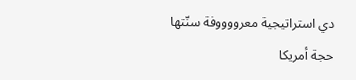دي استراتيجية معرووووفة سنّتها حجة أمريكا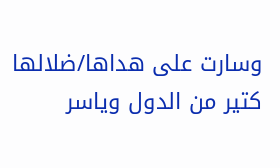وسارت على هداها/ضلالها كتير من الدول وياسر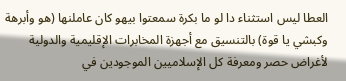العطا ليس استثناء دا لو ما بكرة سمعتوا بيهو كان عاملنها (هو وأبرهة وكبشي يا قوة) بالتنسيق مع أجهزة المخابرات الإقليمية والدولية لأغراض حصر ومعرفة كل الإسلاميين الموجودين في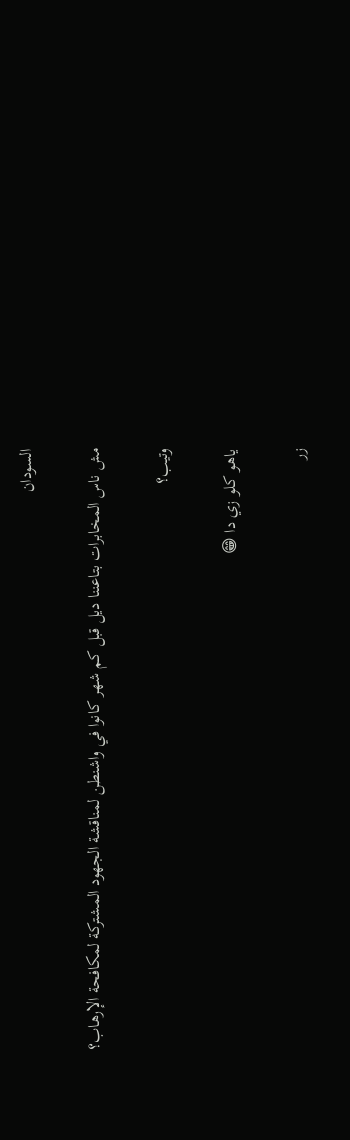السودان

مش ناس المخابرات بتاعننا ديل قبل كم شهر كانوا في واشنطن لمناقشة الجهود المشتركة لمكافحة الإرهاب؟

وتيب؟

ياهو كلو زي دا 😁

زر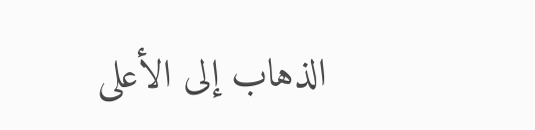الذهاب إلى الأعلى